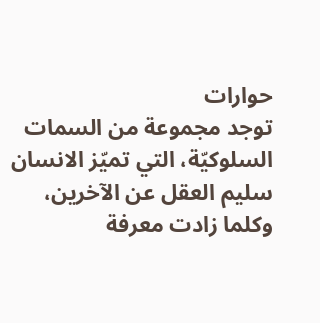حوارات
توجد مجموعة من السمات السلوكيّة، التي تميّز الانسان سليم العقل عن الآخرين، وكلما زادت معرفة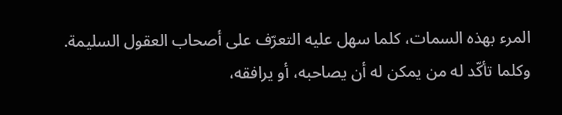المرء بهذه السمات، كلما سهل عليه التعرّف على أصحاب العقول السليمة.
وكلما تأكّد له من يمكن له أن يصاحبه، أو يرافقه،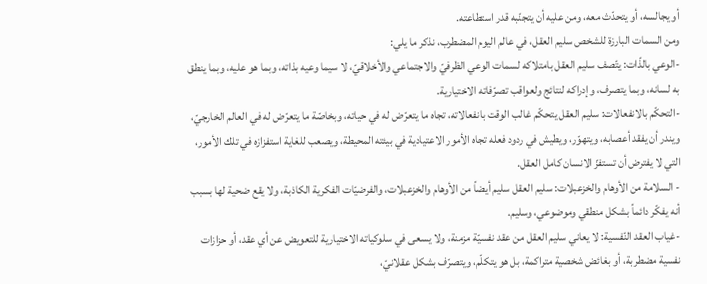أو يجالسه، أو يتحدّث معه، ومن عليه أن يتجنّبه قدر استطاعته.
ومن السمات البارزة للشخص سليم العقل، في عالم اليوم المضطرب، نذكر ما يلي:
-الوعي بالذّات: يتّصف سليم العقل بامتلاكه لسمات الوعي الظرفيّ والاجتماعي والأخلاقيّ، لا سيما وعيه بذاته، وبما هو عليه، وبما ينطق به لسانه، وبما يتصرف، وإدراكه لنتائج ولعواقب تصرّفاته الاختيارية.
-التحكّم بالانفعالات: سليم العقل يتحكّم غالب الوقت بانفعالاته، تجاه ما يتعرّض له في حياته، وبخاصّة ما يتعرّض له في العالم الخارجيّ، ويندر أن يفقد أعصابه، ويتهوّر، ويطيش في ردود فعله تجاه الأمور الاعتيادية في بيئته المحيطة، ويصعب للغاية استفزازه في تلك الأمور، التي لا يفترض أن تستفزّ الانسان كامل العقل.
- السلامة من الأوهام والخزعبلات: سليم العقل سليم أيضاً من الأوهام والخزعبلات، والفرضيّات الفكرية الكاذبة، ولا يقع ضحية لها بسبب أنه يفكّر دائماً بشكل منطقي وموضوعي، وسليم.
-غياب العقد النّفسية: لا يعاني سليم العقل من عقد نفسيّة مزمنة، ولا يسعى في سلوكياته الاختيارية للتعويض عن أي عقد، أو حزازات نفسية مضطربة، أو بغائض شخصية متراكمة، بل هو يتكلّم، ويتصرّف بشكل عقلانيّ،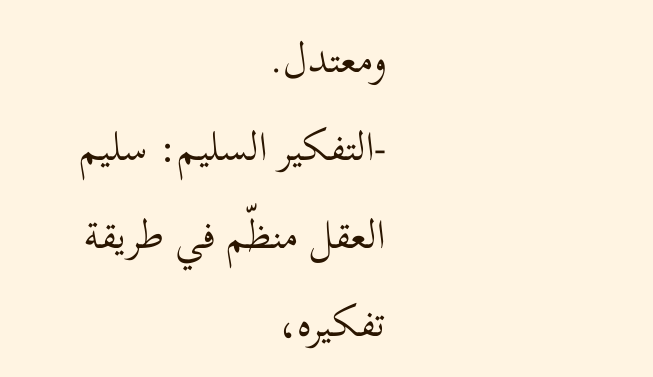ومعتدل.
-التفكير السليم: سليم العقل منظّم في طريقة تفكيره،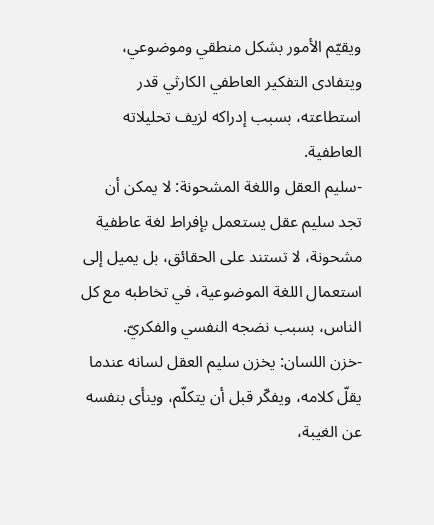ويقيّم الأمور بشكل منطقي وموضوعي، ويتفادى التفكير العاطفي الكارثي قدر استطاعته، بسبب إدراكه لزيف تحليلاته العاطفية.
-سليم العقل واللغة المشحونة: لا يمكن أن تجد سليم عقل يستعمل بإفراط لغة عاطفية مشحونة، لا تستند على الحقائق، بل يميل إلى استعمال اللغة الموضوعية، في تخاطبه مع كل الناس، بسبب نضجه النفسي والفكريّ.
-خزن اللسان: يخزن سليم العقل لسانه عندما يقلّ كلامه، ويفكّر قبل أن يتكلّم، وينأى بنفسه عن الغيبة،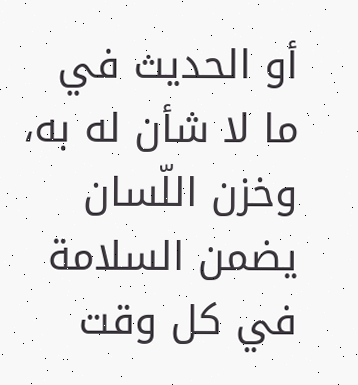أو الحديث في ما لا شأن له به، وخزن اللّسان يضمن السلامة في كل وقت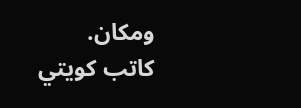ومكان.
كاتب كويتي